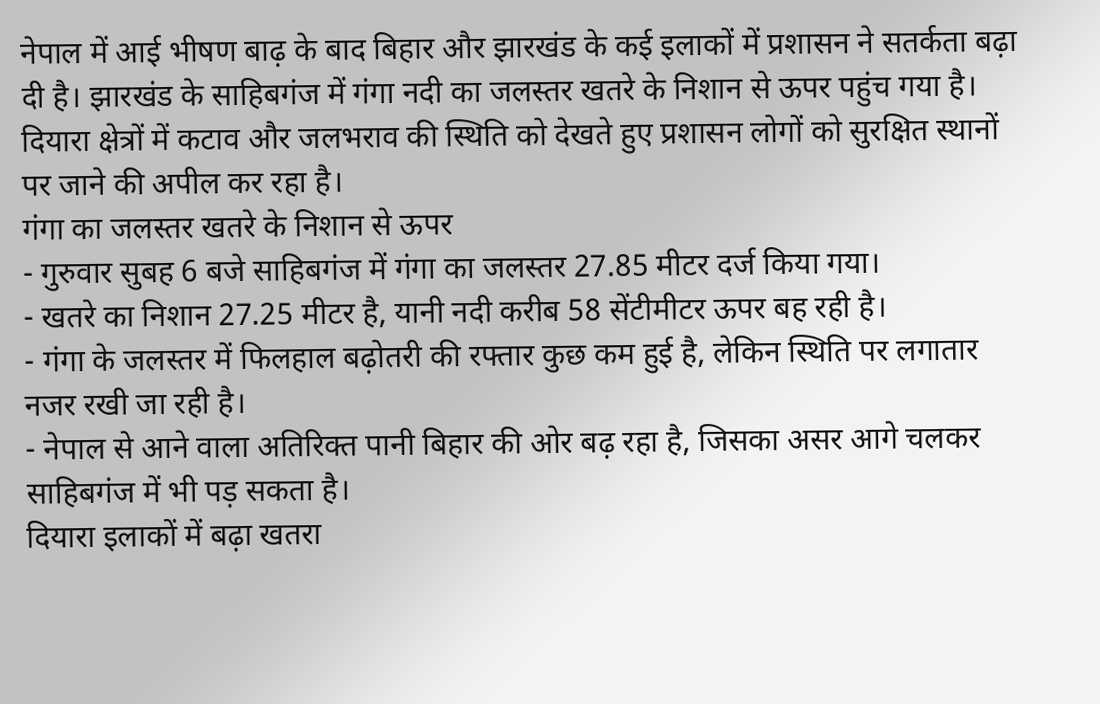नेपाल में आई भीषण बाढ़ के बाद बिहार और झारखंड के कई इलाकों में प्रशासन ने सतर्कता बढ़ा दी है। झारखंड के साहिबगंज में गंगा नदी का जलस्तर खतरे के निशान से ऊपर पहुंच गया है। दियारा क्षेत्रों में कटाव और जलभराव की स्थिति को देखते हुए प्रशासन लोगों को सुरक्षित स्थानों पर जाने की अपील कर रहा है।
गंगा का जलस्तर खतरे के निशान से ऊपर
- गुरुवार सुबह 6 बजे साहिबगंज में गंगा का जलस्तर 27.85 मीटर दर्ज किया गया।
- खतरे का निशान 27.25 मीटर है, यानी नदी करीब 58 सेंटीमीटर ऊपर बह रही है।
- गंगा के जलस्तर में फिलहाल बढ़ोतरी की रफ्तार कुछ कम हुई है, लेकिन स्थिति पर लगातार नजर रखी जा रही है।
- नेपाल से आने वाला अतिरिक्त पानी बिहार की ओर बढ़ रहा है, जिसका असर आगे चलकर साहिबगंज में भी पड़ सकता है।
दियारा इलाकों में बढ़ा खतरा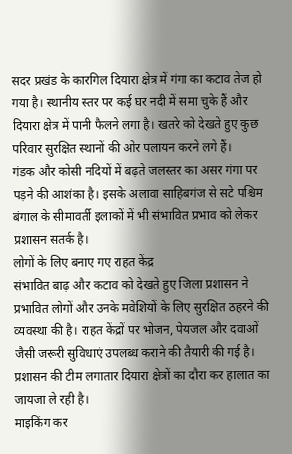सदर प्रखंड के कारगिल दियारा क्षेत्र में गंगा का कटाव तेज हो गया है। स्थानीय स्तर पर कई घर नदी में समा चुके हैं और दियारा क्षेत्र में पानी फैलने लगा है। खतरे को देखते हुए कुछ परिवार सुरक्षित स्थानों की ओर पलायन करने लगे हैं।
गंडक और कोसी नदियों में बढ़ते जलस्तर का असर गंगा पर पड़ने की आशंका है। इसके अलावा साहिबगंज से सटे पश्चिम बंगाल के सीमावर्ती इलाकों में भी संभावित प्रभाव को लेकर प्रशासन सतर्क है।
लोगों के लिए बनाए गए राहत केंद्र
संभावित बाढ़ और कटाव को देखते हुए जिला प्रशासन ने प्रभावित लोगों और उनके मवेशियों के लिए सुरक्षित ठहरने की व्यवस्था की है। राहत केंद्रों पर भोजन, पेयजल और दवाओं जैसी जरूरी सुविधाएं उपलब्ध कराने की तैयारी की गई है।
प्रशासन की टीम लगातार दियारा क्षेत्रों का दौरा कर हालात का जायजा ले रही है।
माइकिंग कर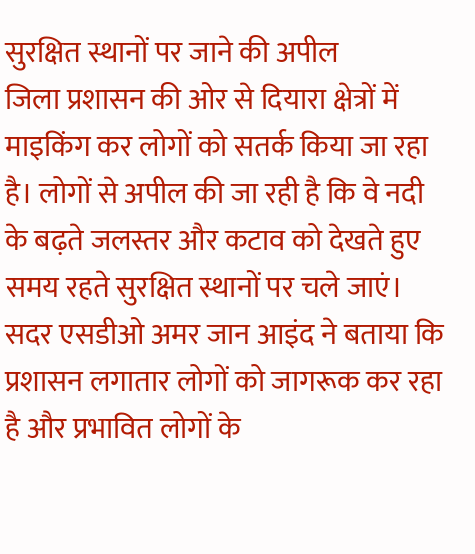सुरक्षित स्थानों पर जाने की अपील
जिला प्रशासन की ओर से दियारा क्षेत्रों में माइकिंग कर लोगों को सतर्क किया जा रहा है। लोगों से अपील की जा रही है कि वे नदी के बढ़ते जलस्तर और कटाव को देखते हुए समय रहते सुरक्षित स्थानों पर चले जाएं।
सदर एसडीओ अमर जान आइंद ने बताया कि प्रशासन लगातार लोगों को जागरूक कर रहा है और प्रभावित लोगों के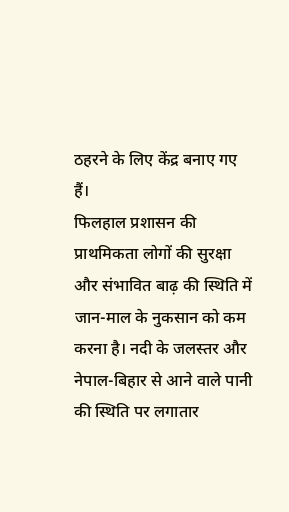ठहरने के लिए केंद्र बनाए गए हैं।
फिलहाल प्रशासन की प्राथमिकता लोगों की सुरक्षा और संभावित बाढ़ की स्थिति में जान-माल के नुकसान को कम करना है। नदी के जलस्तर और नेपाल-बिहार से आने वाले पानी की स्थिति पर लगातार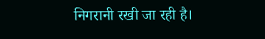निगरानी रखी जा रही है।